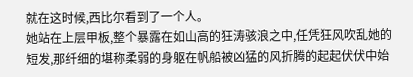就在这时候,西比尔看到了一个人。
她站在上层甲板,整个暴露在如山高的狂涛骇浪之中,任凭狂风吹乱她的短发,那纤细的堪称柔弱的身躯在帆船被凶猛的风折腾的起起伏伏中始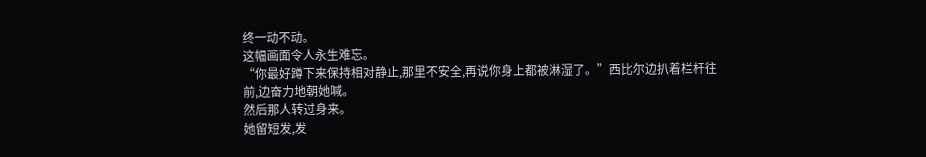终一动不动。
这幅画面令人永生难忘。
“你最好蹲下来保持相对静止,那里不安全,再说你身上都被淋湿了。”西比尔边扒着栏杆往前,边奋力地朝她喊。
然后那人转过身来。
她留短发,发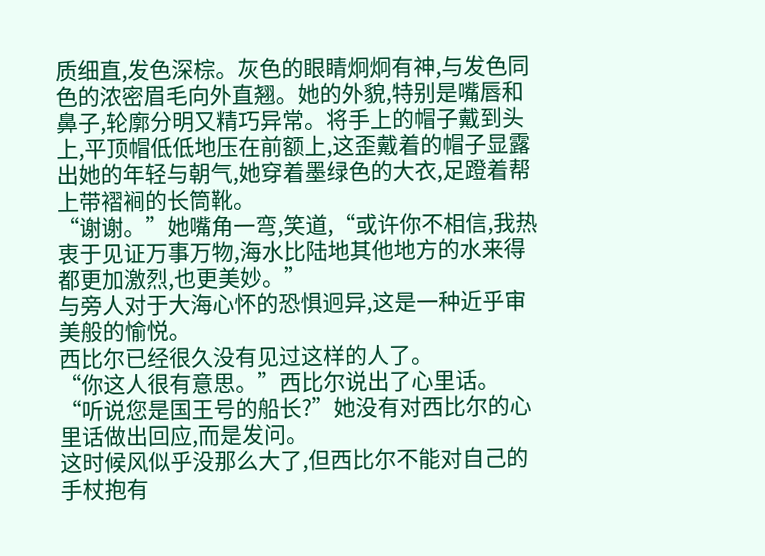质细直,发色深棕。灰色的眼睛炯炯有神,与发色同色的浓密眉毛向外直翘。她的外貌,特别是嘴唇和鼻子,轮廓分明又精巧异常。将手上的帽子戴到头上,平顶帽低低地压在前额上,这歪戴着的帽子显露出她的年轻与朝气,她穿着墨绿色的大衣,足蹬着帮上带褶裥的长筒靴。
“谢谢。”她嘴角一弯,笑道,“或许你不相信,我热衷于见证万事万物,海水比陆地其他地方的水来得都更加激烈,也更美妙。”
与旁人对于大海心怀的恐惧迥异,这是一种近乎审美般的愉悦。
西比尔已经很久没有见过这样的人了。
“你这人很有意思。”西比尔说出了心里话。
“听说您是国王号的船长?”她没有对西比尔的心里话做出回应,而是发问。
这时候风似乎没那么大了,但西比尔不能对自己的手杖抱有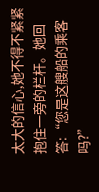太大的信心,她不得不紧紧抱住一旁的栏杆。她回答:“您是这艘船的乘客吗?”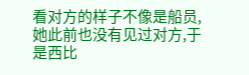看对方的样子不像是船员,她此前也没有见过对方,于是西比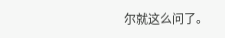尔就这么问了。